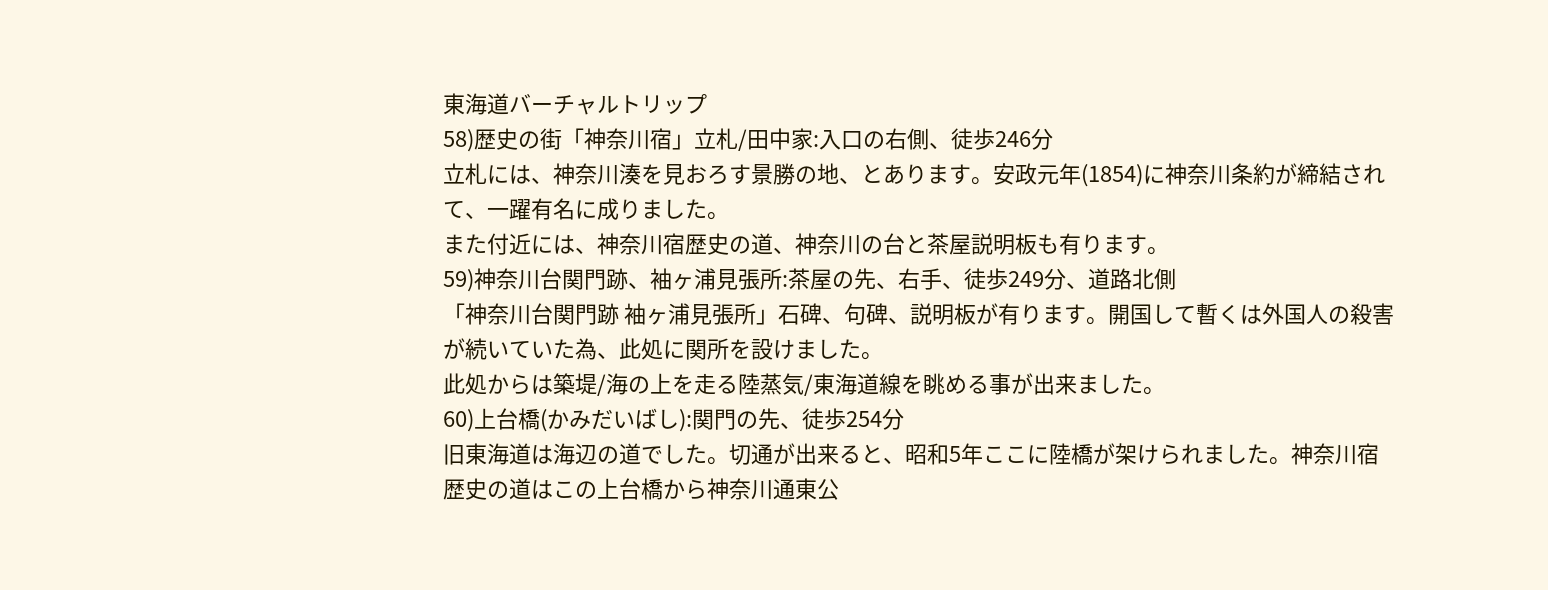東海道バーチャルトリップ
58)歴史の街「神奈川宿」立札/田中家:入口の右側、徒歩246分
立札には、神奈川湊を見おろす景勝の地、とあります。安政元年(1854)に神奈川条約が締結されて、一躍有名に成りました。
また付近には、神奈川宿歴史の道、神奈川の台と茶屋説明板も有ります。
59)神奈川台関門跡、袖ヶ浦見張所:茶屋の先、右手、徒歩249分、道路北側
「神奈川台関門跡 袖ヶ浦見張所」石碑、句碑、説明板が有ります。開国して暫くは外国人の殺害が続いていた為、此処に関所を設けました。
此処からは築堤/海の上を走る陸蒸気/東海道線を眺める事が出来ました。
60)上台橋(かみだいばし):関門の先、徒歩254分
旧東海道は海辺の道でした。切通が出来ると、昭和5年ここに陸橋が架けられました。神奈川宿歴史の道はこの上台橋から神奈川通東公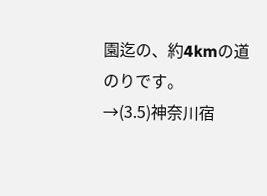園迄の、約4kmの道のりです。
→(3.5)神奈川宿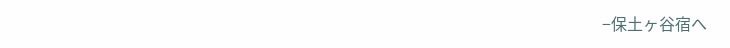−保土ヶ谷宿へ